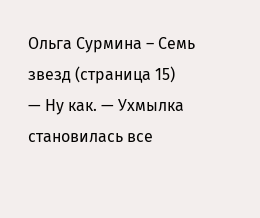Ольга Сурмина – Семь звезд (страница 15)
— Ну как. — Ухмылка становилась все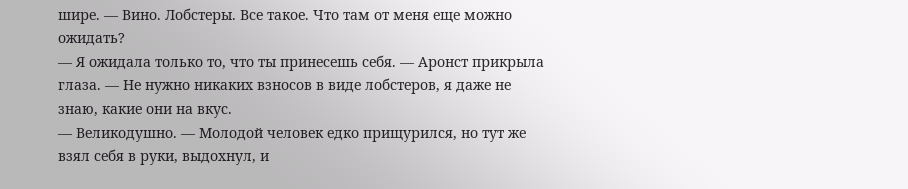шире. — Вино. Лобстеры. Все такое. Что там от меня еще можно ожидать?
— Я ожидала только то, что ты принесешь себя. — Аронст прикрыла глаза. — Не нужно никаких взносов в виде лобстеров, я даже не знаю, какие они на вкус.
— Великодушно. — Молодой человек едко прищурился, но тут же взял себя в руки, выдохнул, и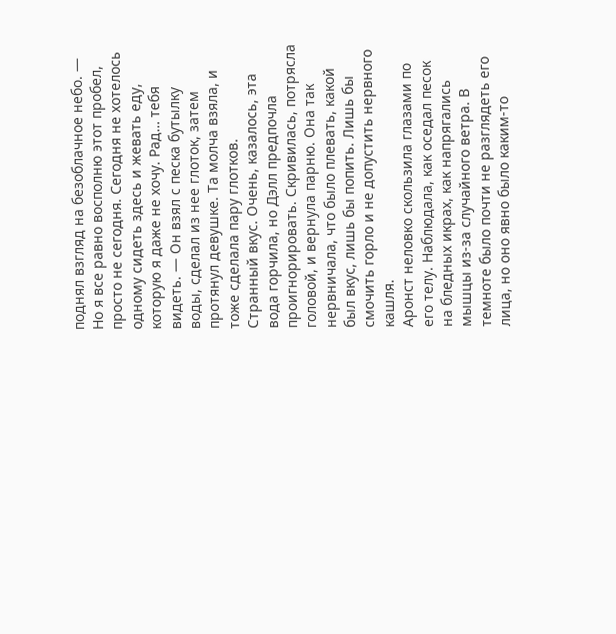поднял взгляд на безоблачное небо. — Но я все равно восполню этот пробел, просто не сегодня. Сегодня не хотелось одному сидеть здесь и жевать еду, которую я даже не хочу. Рад… тебя видеть. — Он взял с песка бутылку воды, сделал из нее глоток, затем протянул девушке. Та молча взяла, и тоже сделала пару глотков.
Странный вкус. Очень, казалось, эта вода горчила, но Дэлл предпочла проигнорировать. Скривилась, потрясла головой, и вернула парню. Она так нервничала, что было плевать, какой был вкус, лишь бы попить. Лишь бы смочить горло и не допустить нервного кашля.
Аронст неловко скользила глазами по его телу. Наблюдала, как оседал песок на бледных икрах, как напрягались мышцы из-за случайного ветра. В темноте было почти не разглядеть его лица, но оно явно было каким-то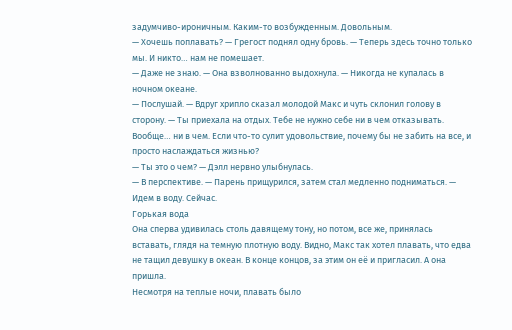задумчиво-ироничным. Каким-то возбужденным. Довольным.
— Хочешь поплавать? — Грегост поднял одну бровь. — Теперь здесь точно только мы. И никто… нам не помешает.
— Даже не знаю. — Она взволнованно выдохнула. — Никогда не купалась в ночном океане.
— Послушай. — Вдруг хрипло сказал молодой Макс и чуть склонил голову в сторону. — Ты приехала на отдых. Тебе не нужно себе ни в чем отказывать. Вообще… ни в чем. Если что-то сулит удовольствие, почему бы не забить на все, и просто наслаждаться жизнью?
— Ты это о чем? — Дэлл нервно улыбнулась.
— В перспективе. — Парень прищурился, затем стал медленно подниматься. — Идем в воду. Сейчас.
Горькая вода
Она сперва удивилась столь давящему тону, но потом, все же, принялась вставать, глядя на темную плотную воду. Видно, Макс так хотел плавать, что едва не тащил девушку в океан. В конце концов, за этим он её и пригласил. А она пришла.
Несмотря на теплые ночи, плавать было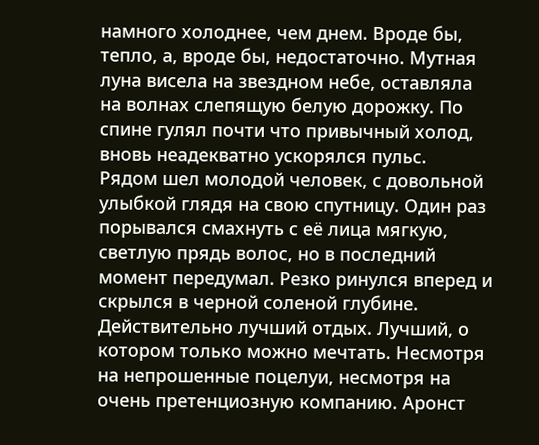намного холоднее, чем днем. Вроде бы, тепло, а, вроде бы, недостаточно. Мутная луна висела на звездном небе, оставляла на волнах слепящую белую дорожку. По спине гулял почти что привычный холод, вновь неадекватно ускорялся пульс.
Рядом шел молодой человек, с довольной улыбкой глядя на свою спутницу. Один раз порывался смахнуть с её лица мягкую, светлую прядь волос, но в последний момент передумал. Резко ринулся вперед и скрылся в черной соленой глубине.
Действительно лучший отдых. Лучший, о котором только можно мечтать. Несмотря на непрошенные поцелуи, несмотря на очень претенциозную компанию. Аронст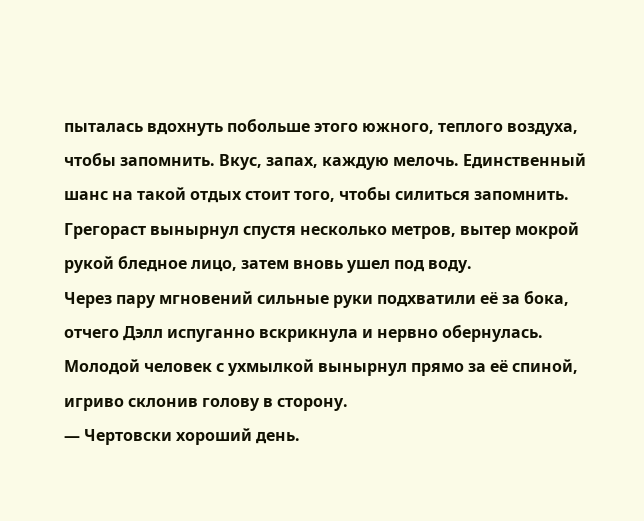пыталась вдохнуть побольше этого южного, теплого воздуха, чтобы запомнить. Вкус, запах, каждую мелочь. Единственный шанс на такой отдых стоит того, чтобы силиться запомнить. Грегораст вынырнул спустя несколько метров, вытер мокрой рукой бледное лицо, затем вновь ушел под воду.
Через пару мгновений сильные руки подхватили её за бока, отчего Дэлл испуганно вскрикнула и нервно обернулась. Молодой человек с ухмылкой вынырнул прямо за её спиной, игриво склонив голову в сторону.
— Чертовски хороший день.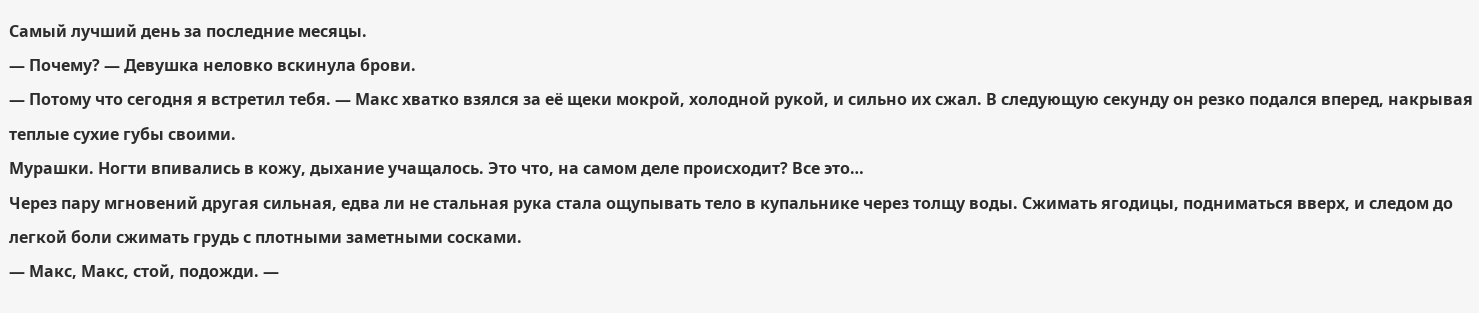Самый лучший день за последние месяцы.
— Почему? — Девушка неловко вскинула брови.
— Потому что сегодня я встретил тебя. — Макс хватко взялся за её щеки мокрой, холодной рукой, и сильно их сжал. В следующую секунду он резко подался вперед, накрывая теплые сухие губы своими.
Мурашки. Ногти впивались в кожу, дыхание учащалось. Это что, на самом деле происходит? Все это…
Через пару мгновений другая сильная, едва ли не стальная рука стала ощупывать тело в купальнике через толщу воды. Сжимать ягодицы, подниматься вверх, и следом до легкой боли сжимать грудь с плотными заметными сосками.
— Макс, Макс, стой, подожди. —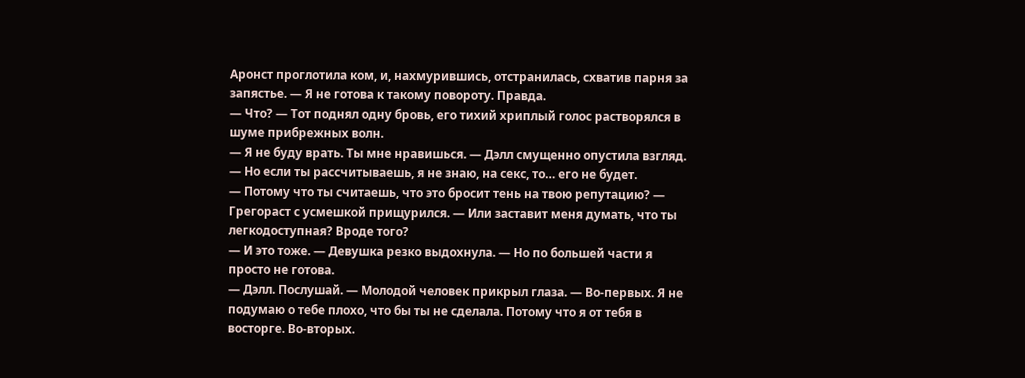Аронст проглотила ком, и, нахмурившись, отстранилась, схватив парня за запястье. — Я не готова к такому повороту. Правда.
— Что? — Тот поднял одну бровь, его тихий хриплый голос растворялся в шуме прибрежных волн.
— Я не буду врать. Ты мне нравишься. — Дэлл смущенно опустила взгляд. — Но если ты рассчитываешь, я не знаю, на секс, то… его не будет.
— Потому что ты считаешь, что это бросит тень на твою репутацию? — Грегораст с усмешкой прищурился. — Или заставит меня думать, что ты легкодоступная? Вроде того?
— И это тоже. — Девушка резко выдохнула. — Но по большей части я просто не готова.
— Дэлл. Послушай. — Молодой человек прикрыл глаза. — Во-первых. Я не подумаю о тебе плохо, что бы ты не сделала. Потому что я от тебя в восторге. Во-вторых.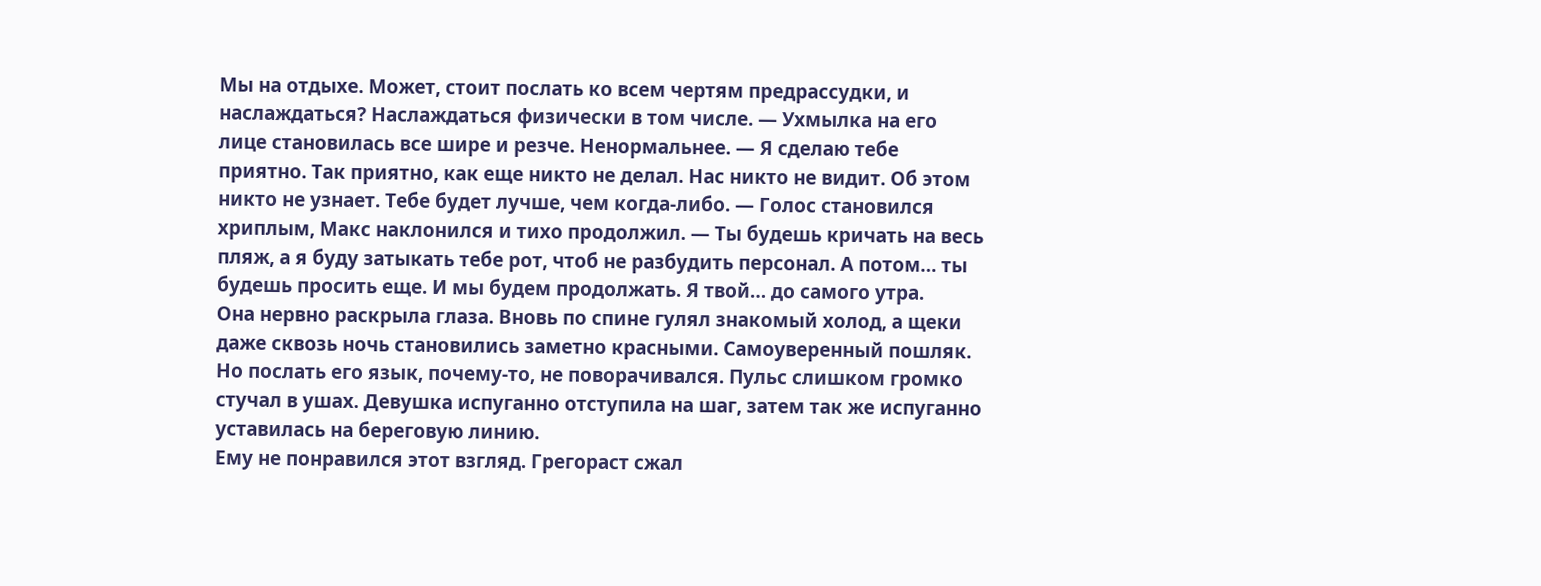Мы на отдыхе. Может, стоит послать ко всем чертям предрассудки, и наслаждаться? Наслаждаться физически в том числе. — Ухмылка на его лице становилась все шире и резче. Ненормальнее. — Я сделаю тебе приятно. Так приятно, как еще никто не делал. Нас никто не видит. Об этом никто не узнает. Тебе будет лучше, чем когда-либо. — Голос становился хриплым, Макс наклонился и тихо продолжил. — Ты будешь кричать на весь пляж, а я буду затыкать тебе рот, чтоб не разбудить персонал. А потом… ты будешь просить еще. И мы будем продолжать. Я твой… до самого утра.
Она нервно раскрыла глаза. Вновь по спине гулял знакомый холод, а щеки даже сквозь ночь становились заметно красными. Самоуверенный пошляк. Но послать его язык, почему-то, не поворачивался. Пульс слишком громко стучал в ушах. Девушка испуганно отступила на шаг, затем так же испуганно уставилась на береговую линию.
Ему не понравился этот взгляд. Грегораст сжал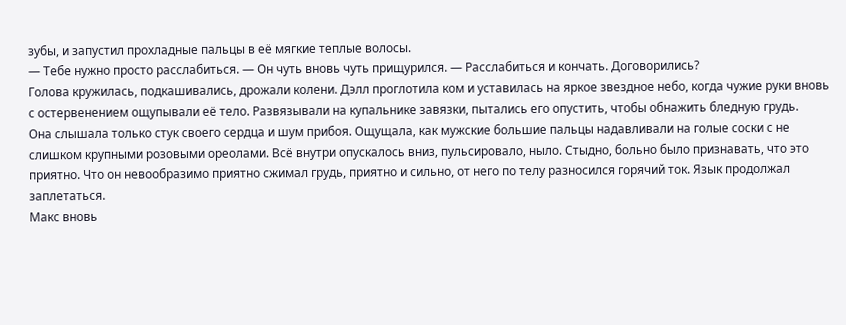зубы, и запустил прохладные пальцы в её мягкие теплые волосы.
— Тебе нужно просто расслабиться. — Он чуть вновь чуть прищурился. — Расслабиться и кончать. Договорились?
Голова кружилась, подкашивались, дрожали колени. Дэлл проглотила ком и уставилась на яркое звездное небо, когда чужие руки вновь с остервенением ощупывали её тело. Развязывали на купальнике завязки, пытались его опустить, чтобы обнажить бледную грудь.
Она слышала только стук своего сердца и шум прибоя. Ощущала, как мужские большие пальцы надавливали на голые соски с не слишком крупными розовыми ореолами. Всё внутри опускалось вниз, пульсировало, ныло. Стыдно, больно было признавать, что это приятно. Что он невообразимо приятно сжимал грудь, приятно и сильно, от него по телу разносился горячий ток. Язык продолжал заплетаться.
Макс вновь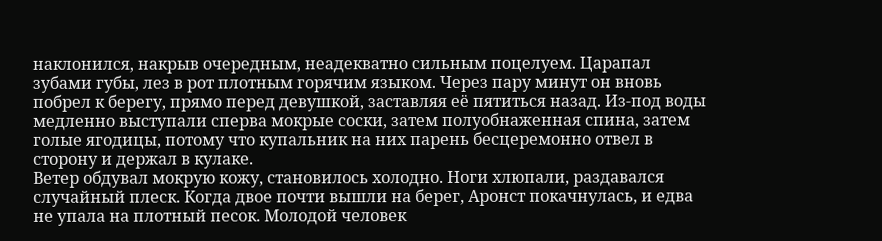наклонился, накрыв очередным, неадекватно сильным поцелуем. Царапал зубами губы, лез в рот плотным горячим языком. Через пару минут он вновь побрел к берегу, прямо перед девушкой, заставляя её пятиться назад. Из-под воды медленно выступали сперва мокрые соски, затем полуобнаженная спина, затем голые ягодицы, потому что купальник на них парень бесцеремонно отвел в сторону и держал в кулаке.
Ветер обдувал мокрую кожу, становилось холодно. Ноги хлюпали, раздавался случайный плеск. Когда двое почти вышли на берег, Аронст покачнулась, и едва не упала на плотный песок. Молодой человек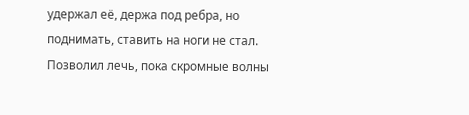удержал её, держа под ребра, но поднимать, ставить на ноги не стал. Позволил лечь, пока скромные волны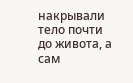накрывали тело почти до живота, а сам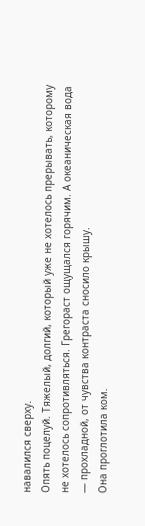навалился сверху.
Опять поцелуй. Тяжелый, долгий, который уже не хотелось прерывать, которому не хотелось сопротивляться. Грегораст ощущался горячим. А океаническая вода — прохладной, от чувства контраста сносило крышу.
Она проглотила ком.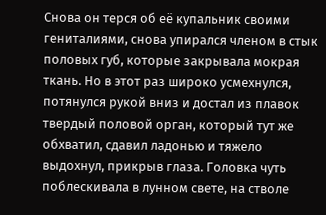Снова он терся об её купальник своими гениталиями, снова упирался членом в стык половых губ, которые закрывала мокрая ткань. Но в этот раз широко усмехнулся, потянулся рукой вниз и достал из плавок твердый половой орган, который тут же обхватил, сдавил ладонью и тяжело выдохнул, прикрыв глаза. Головка чуть поблескивала в лунном свете, на стволе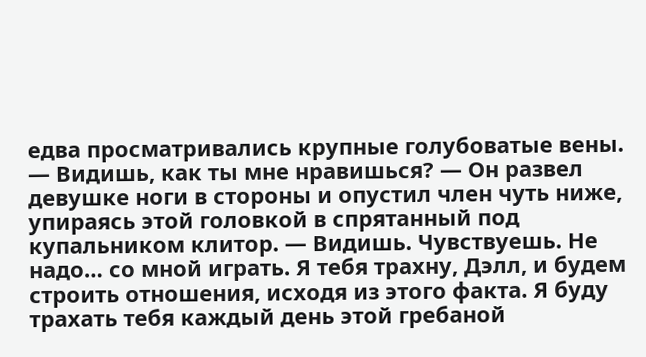едва просматривались крупные голубоватые вены.
— Видишь, как ты мне нравишься? — Он развел девушке ноги в стороны и опустил член чуть ниже, упираясь этой головкой в спрятанный под купальником клитор. — Видишь. Чувствуешь. Не надо… со мной играть. Я тебя трахну, Дэлл, и будем строить отношения, исходя из этого факта. Я буду трахать тебя каждый день этой гребаной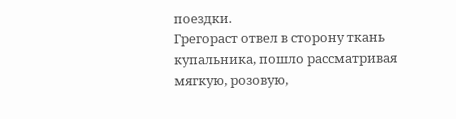поездки.
Грегораст отвел в сторону ткань купальника, пошло рассматривая мягкую, розовую,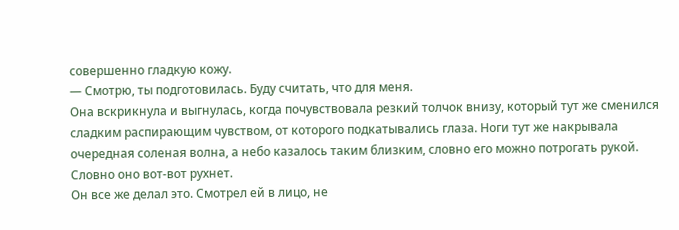совершенно гладкую кожу.
— Смотрю, ты подготовилась. Буду считать, что для меня.
Она вскрикнула и выгнулась, когда почувствовала резкий толчок внизу, который тут же сменился сладким распирающим чувством, от которого подкатывались глаза. Ноги тут же накрывала очередная соленая волна, а небо казалось таким близким, словно его можно потрогать рукой. Словно оно вот-вот рухнет.
Он все же делал это. Смотрел ей в лицо, не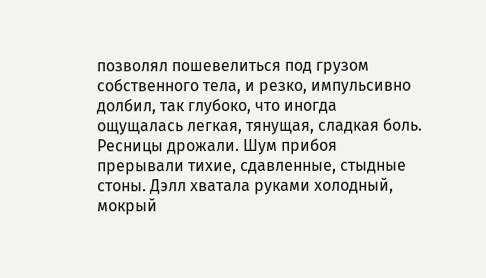позволял пошевелиться под грузом собственного тела, и резко, импульсивно долбил, так глубоко, что иногда ощущалась легкая, тянущая, сладкая боль. Ресницы дрожали. Шум прибоя прерывали тихие, сдавленные, стыдные стоны. Дэлл хватала руками холодный, мокрый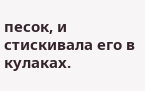песок, и стискивала его в кулаках.